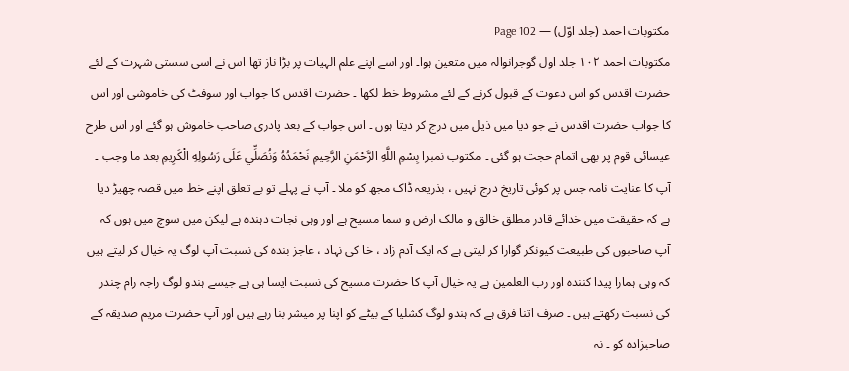مکتوبات احمد (جلد اوّل) — Page 102
مکتوبات احمد ۱۰۲ جلد اول گوجرانوالہ میں متعین ہوا۔ اور اسے اپنے علم الہیات پر بڑا ناز تھا اس نے اسی سستی شہرت کے لئے حضرت اقدس کو اس دعوت کے قبول کرنے کے لئے مشروط خط لکھا ۔ حضرت اقدس کا جواب اور سوفٹ کی خاموشی اور اس کا جواب حضرت اقدس نے جو دیا میں ذیل میں درج کر دیتا ہوں ۔ اس جواب کے بعد پادری صاحب خاموش ہو گئے اور اس طرح عیسائی قوم پر بھی اتمام حجت ہو گئی ۔ مکتوب نمبرا بِسْمِ اللَّهِ الرَّحْمَنِ الرَّحِيمِ نَحْمَدُهُ وَنُصَلِّي عَلَى رَسُولِهِ الْكَرِيمِ بعد ما وجب ۔ آپ کا عنایت نامہ جس پر کوئی تاریخ درج نہیں ، بذریعہ ڈاک مجھ کو ملا ۔ آپ نے پہلے تو بے تعلق اپنے خط میں قصہ چھیڑ دیا ہے کہ حقیقت میں خدائے قادر مطلق خالق و مالک ارض و سما مسیح ہے اور وہی نجات دہندہ ہے لیکن میں سوچ میں ہوں کہ آپ صاحبوں کی طبیعت کیونکر گوارا کر لیتی ہے کہ ایک آدم زاد ، خا کی نہاد ، عاجز بندہ کی نسبت آپ لوگ یہ خیال کر لیتے ہیں کہ وہی ہمارا پیدا کنندہ اور رب العلمین ہے یہ خیال آپ کا حضرت مسیح کی نسبت ایسا ہی ہے جیسے ہندو لوگ راجہ رام چندر کی نسبت رکھتے ہیں ۔ صرف اتنا فرق ہے کہ ہندو لوگ کشلیا کے بیٹے کو اپنا پر میشر بنا رہے ہیں اور آپ حضرت مریم صدیقہ کے صاحبزادہ کو ۔ نہ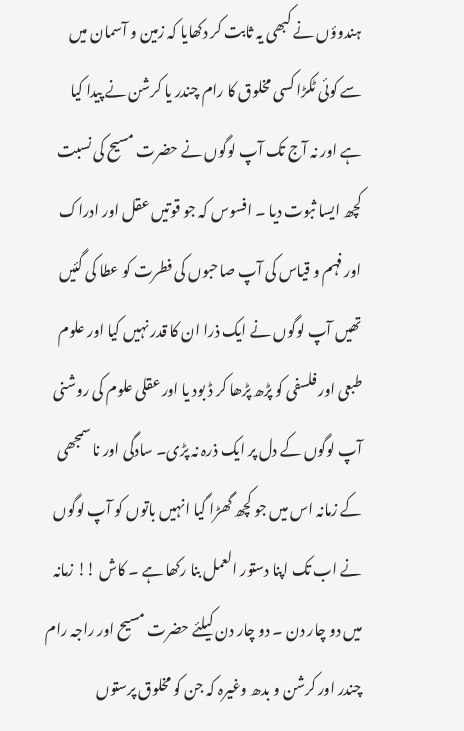ہندوؤں نے کبھی یہ ثابت کر دکھایا کہ زمین و آسمان میں سے کوئی ٹکڑا کسی مخلوق کا رام چندر یا کرشن نے پیدا کیا ہے اور نہ آج تک آپ لوگوں نے حضرت مسیح کی نسبت کچھ ایسا ثبوت دیا ۔ افسوس کہ جو قوتیں عقل اور ادراک اور فہم و قیاس کی آپ صاحبوں کی فطرت کو عطا کی گئیں تھیں آپ لوگوں نے ایک ذرا ان کا قدر نہیں کیا اور علوم طبعی اور فلسفی کو پڑھ پڑھا کر ڈ بود یا اور عقلی علوم کی روشنی آپ لوگوں کے دل پر ایک ذرہ نہ پڑی۔ سادگی اور نا سمجھی کے زمانہ اس میں جو کچھ گھڑا گیا انہیں باتوں کو آپ لوگوں نے اب تک اپنا دستور العمل بنا رکھا ہے ۔ کاش !! زمانہ میں دو چار دن ۔ دو چار دن کیلئے حضرت مسیح اور راجہ رام چندر اور کرشن و بدھ وغیرہ کہ جن کو مخلوق پرستوں